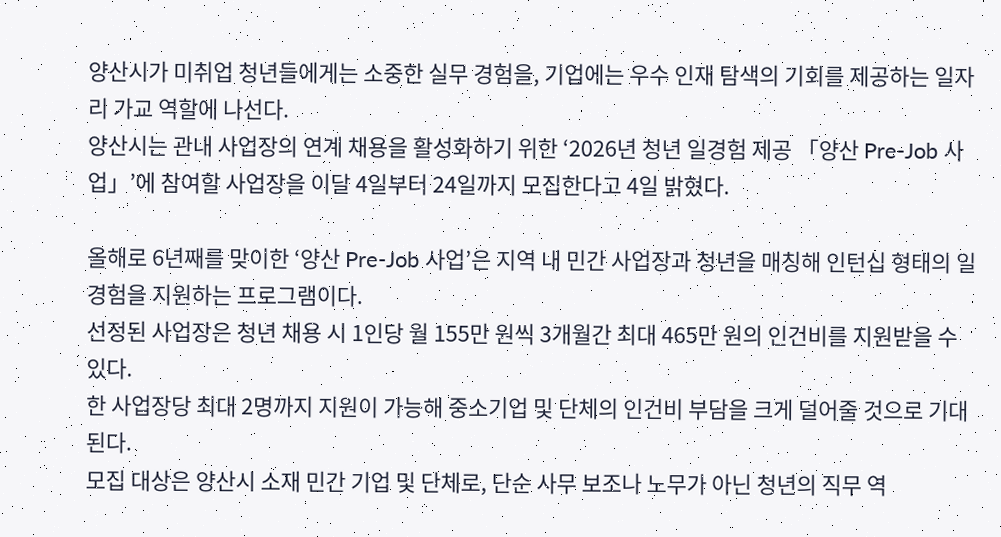양산시가 미취업 청년들에게는 소중한 실무 경험을, 기업에는 우수 인재 탐색의 기회를 제공하는 일자리 가교 역할에 나선다.
양산시는 관내 사업장의 연계 채용을 활성화하기 위한 ‘2026년 청년 일경험 제공 「양산 Pre-Job 사업」’에 참여할 사업장을 이달 4일부터 24일까지 모집한다고 4일 밝혔다.

올해로 6년째를 맞이한 ‘양산 Pre-Job 사업’은 지역 내 민간 사업장과 청년을 매칭해 인턴십 형태의 일경험을 지원하는 프로그램이다.
선정된 사업장은 청년 채용 시 1인당 월 155만 원씩 3개월간 최대 465만 원의 인건비를 지원받을 수 있다.
한 사업장당 최대 2명까지 지원이 가능해 중소기업 및 단체의 인건비 부담을 크게 덜어줄 것으로 기대된다.
모집 대상은 양산시 소재 민간 기업 및 단체로, 단순 사무 보조나 노무가 아닌 청년의 직무 역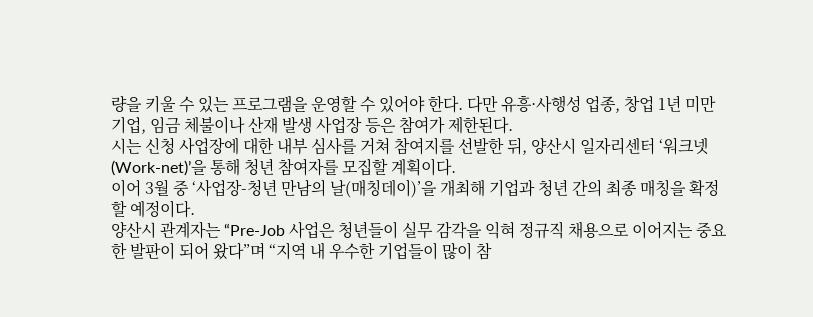량을 키울 수 있는 프로그램을 운영할 수 있어야 한다. 다만 유흥·사행성 업종, 창업 1년 미만 기업, 임금 체불이나 산재 발생 사업장 등은 참여가 제한된다.
시는 신청 사업장에 대한 내부 심사를 거쳐 참여지를 선발한 뒤, 양산시 일자리센터 ‘워크넷(Work-net)’을 통해 청년 참여자를 모집할 계획이다.
이어 3월 중 ‘사업장-청년 만남의 날(매칭데이)’을 개최해 기업과 청년 간의 최종 매칭을 확정할 예정이다.
양산시 관계자는 “Pre-Job 사업은 청년들이 실무 감각을 익혀 정규직 채용으로 이어지는 중요한 발판이 되어 왔다”며 “지역 내 우수한 기업들이 많이 참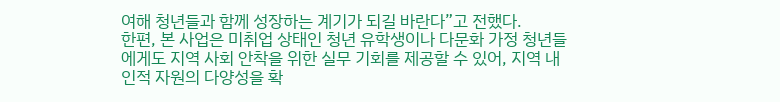여해 청년들과 함께 성장하는 계기가 되길 바란다”고 전했다.
한편, 본 사업은 미취업 상태인 청년 유학생이나 다문화 가정 청년들에게도 지역 사회 안착을 위한 실무 기회를 제공할 수 있어, 지역 내 인적 자원의 다양성을 확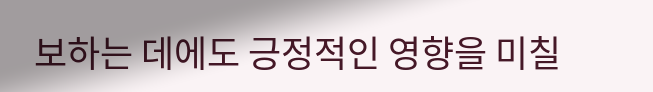보하는 데에도 긍정적인 영향을 미칠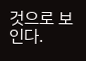것으로 보인다.